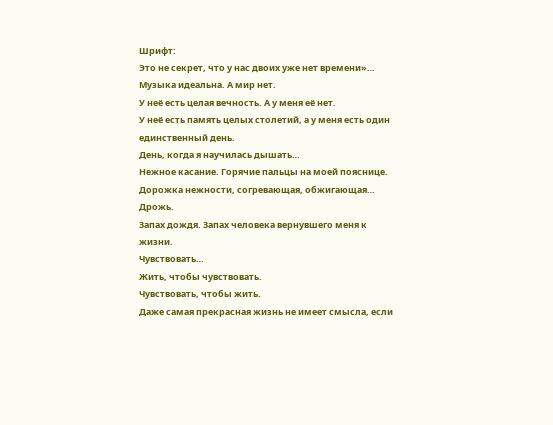Шрифт:
Это не секрет, что у нас двоих уже нет времени»…
Музыка идеальна. А мир нет.
У неё есть целая вечность. А у меня её нет.
У неё есть память целых столетий, а у меня есть один единственный день.
День, когда я научилась дышать…
Нежное касание. Горячие пальцы на моей пояснице. Дорожка нежности, согревающая, обжигающая…
Дрожь.
Запах дождя. Запах человека вернувшего меня к жизни.
Чувствовать…
Жить, чтобы чувствовать.
Чувствовать, чтобы жить.
Даже самая прекрасная жизнь не имеет смысла, если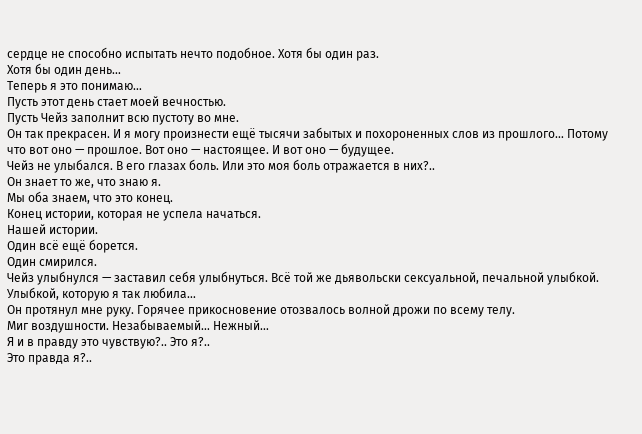сердце не способно испытать нечто подобное. Хотя бы один раз.
Хотя бы один день…
Теперь я это понимаю…
Пусть этот день стает моей вечностью.
Пусть Чейз заполнит всю пустоту во мне.
Он так прекрасен. И я могу произнести ещё тысячи забытых и похороненных слов из прошлого… Потому что вот оно — прошлое. Вот оно — настоящее. И вот оно — будущее.
Чейз не улыбался. В его глазах боль. Или это моя боль отражается в них?..
Он знает то же, что знаю я.
Мы оба знаем, что это конец.
Конец истории, которая не успела начаться.
Нашей истории.
Один всё ещё борется.
Один смирился.
Чейз улыбнулся — заставил себя улыбнуться. Всё той же дьявольски сексуальной, печальной улыбкой. Улыбкой, которую я так любила…
Он протянул мне руку. Горячее прикосновение отозвалось волной дрожи по всему телу.
Миг воздушности. Незабываемый… Нежный…
Я и в правду это чувствую?.. Это я?..
Это правда я?..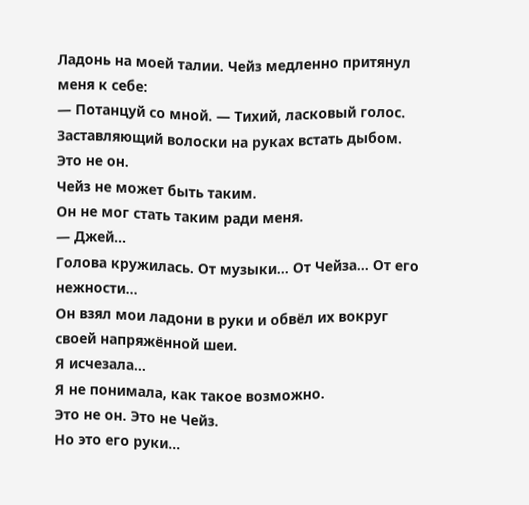Ладонь на моей талии. Чейз медленно притянул меня к себе:
— Потанцуй со мной. — Тихий, ласковый голос. Заставляющий волоски на руках встать дыбом.
Это не он.
Чейз не может быть таким.
Он не мог стать таким ради меня.
— Джей…
Голова кружилась. От музыки… От Чейза… От его нежности…
Он взял мои ладони в руки и обвёл их вокруг своей напряжённой шеи.
Я исчезала…
Я не понимала, как такое возможно.
Это не он. Это не Чейз.
Но это его руки…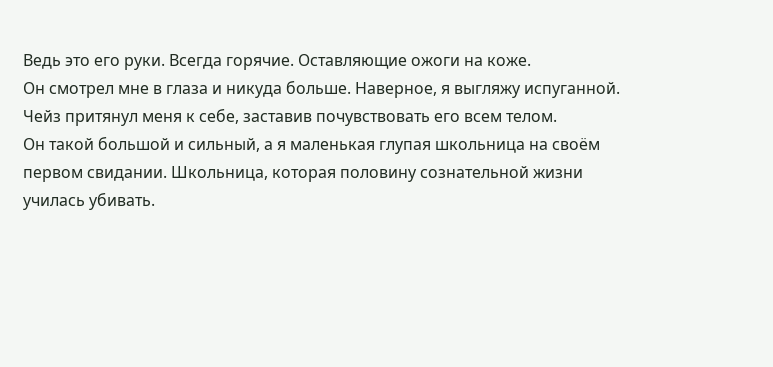Ведь это его руки. Всегда горячие. Оставляющие ожоги на коже.
Он смотрел мне в глаза и никуда больше. Наверное, я выгляжу испуганной.
Чейз притянул меня к себе, заставив почувствовать его всем телом.
Он такой большой и сильный, а я маленькая глупая школьница на своём первом свидании. Школьница, которая половину сознательной жизни училась убивать.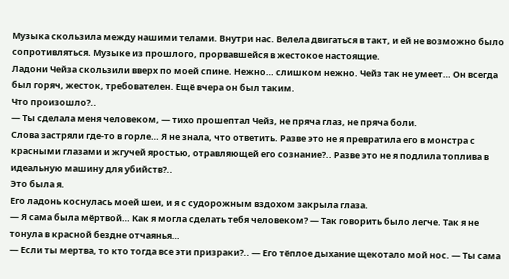Музыка скользила между нашими телами. Внутри нас. Велела двигаться в такт, и ей не возможно было сопротивляться. Музыке из прошлого, прорвавшейся в жестокое настоящие.
Ладони Чейза скользили вверх по моей спине. Нежно… слишком нежно. Чейз так не умеет… Он всегда был горяч, жесток, требователен. Ещё вчера он был таким.
Что произошло?..
— Ты сделала меня человеком, — тихо прошептал Чейз, не пряча глаз, не пряча боли.
Слова застряли где-то в горле… Я не знала, что ответить. Разве это не я превратила его в монстра с красными глазами и жгучей яростью, отравляющей его сознание?.. Разве это не я подлила топлива в идеальную машину для убийств?..
Это была я.
Его ладонь коснулась моей шеи, и я с судорожным вздохом закрыла глаза.
— Я сама была мёртвой… Как я могла сделать тебя человеком? — Так говорить было легче. Так я не тонула в красной бездне отчаянья…
— Если ты мертва, то кто тогда все эти призраки?.. — Его тёплое дыхание щекотало мой нос. — Ты сама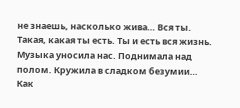не знаешь, насколько жива… Вся ты. Такая, какая ты есть. Ты и есть вся жизнь.
Музыка уносила нас. Поднимала над полом. Кружила в сладком безумии…
Как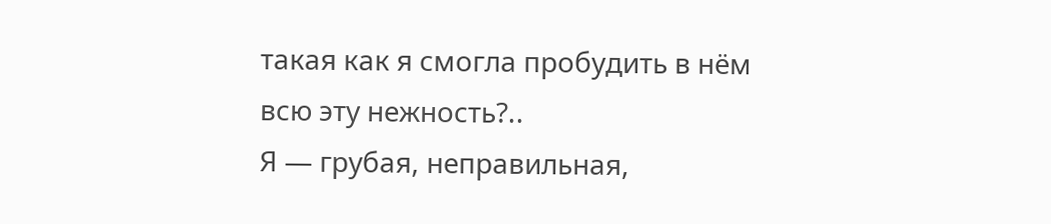такая как я смогла пробудить в нём всю эту нежность?..
Я — грубая, неправильная,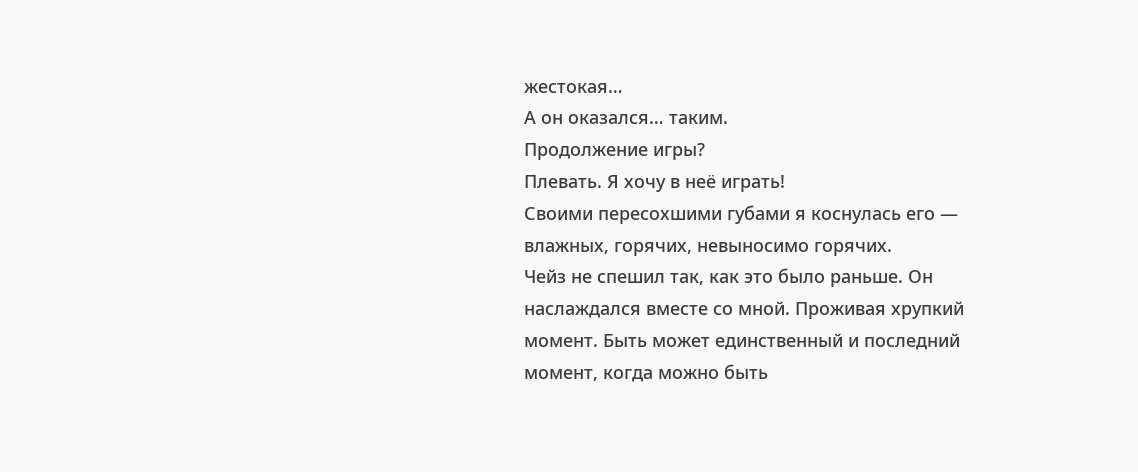жестокая…
А он оказался… таким.
Продолжение игры?
Плевать. Я хочу в неё играть!
Своими пересохшими губами я коснулась его — влажных, горячих, невыносимо горячих.
Чейз не спешил так, как это было раньше. Он наслаждался вместе со мной. Проживая хрупкий момент. Быть может единственный и последний момент, когда можно быть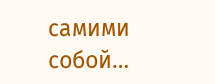самими собой…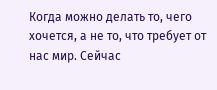Когда можно делать то, чего хочется, а не то, что требует от нас мир. Сейчас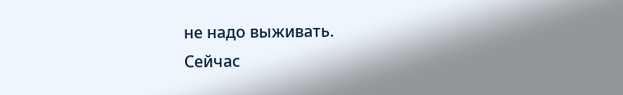не надо выживать.
Сейчас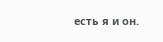есть я и он.